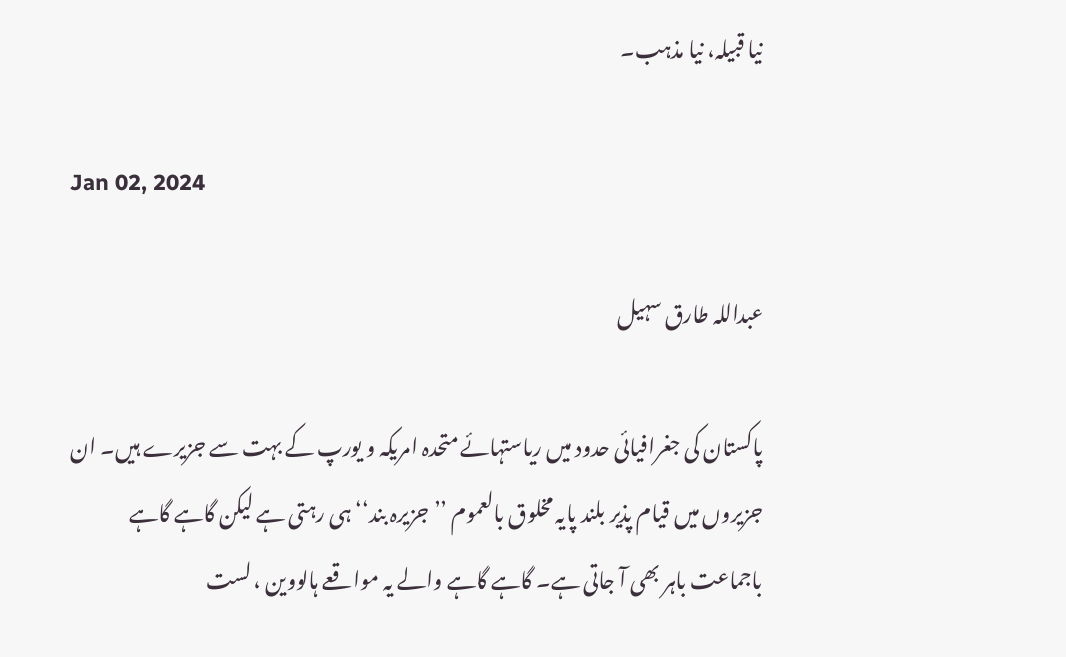نیا قبیلہ، نیا مذہب۔

Jan 02, 2024

عبداللہ طارق سہیل

پاکستان کی جغرافیائی حدود میں ریاستہائے متحدہ امریکہ و یورپ کے بہت سے جزیرے ہیں۔ ان جزیروں میں قیام پذیر بلند پایہ مخلوق بالعموم ’’جزیرہ بند‘‘ ہی رہتی ہے لیکن گاہے گاہے باجماعت باہر بھی آ جاتی ہے۔ گاہے گاہے والے یہ مواقعے ہالووین ، لست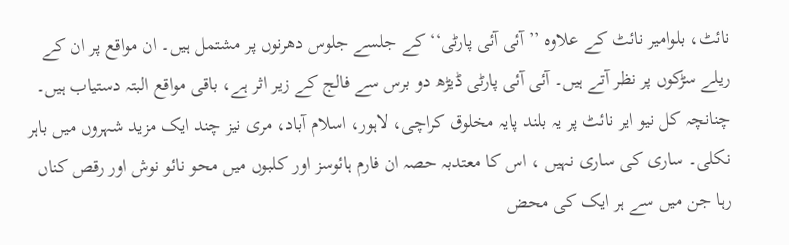نائٹ، بلوامیر نائٹ کے علاوہ ’’آئی آئی پارٹی‘‘ کے جلسے جلوس دھرنوں پر مشتمل ہیں۔ ان مواقع پر ان کے ریلے سڑکوں پر نظر آتے ہیں۔ آئی آئی پارٹی ڈیڑھ دو برس سے فالج کے زیر اثر ہے، باقی مواقع البتہ دستیاب ہیں۔
چنانچہ کل نیو ایر نائٹ پر یہ بلند پایہ مخلوق کراچی، لاہور، اسلام آباد، مری نیز چند ایک مزید شہروں میں باہر نکلی۔ ساری کی ساری نہیں ، اس کا معتدبہ حصہ ان فارم ہائوسز اور کلبوں میں محو نائو نوش اور رقص کناں رہا جن میں سے ہر ایک کی محض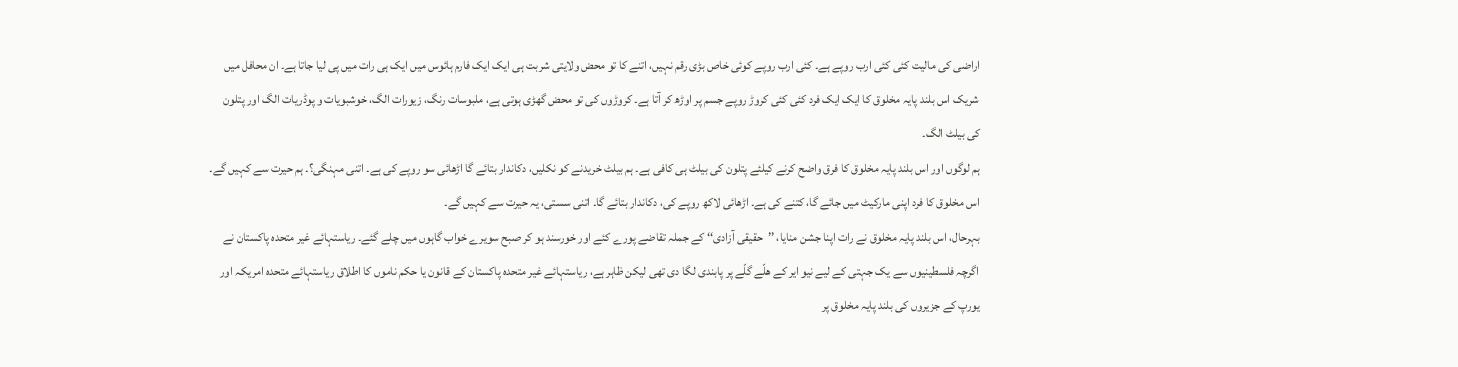اراضی کی مالیت کئی کئی ارب روپے ہے۔ کئی ارب روپے کوئی خاص بڑی رقم نہیں، اتنے کا تو محض ولایتی شربت ہی ایک ایک فارم ہائوس میں ایک ہی رات میں پی لیا جاتا ہے۔ ان محافل میں شریک اس بلند پایہ مخلوق کا ایک ایک فرد کئی کئی کروڑ روپے جسم پر اوڑھ کر آتا ہے۔ کروڑوں کی تو محض گھڑی ہوتی ہے، ملبوسات رنگ، زیورات الگ، خوشبویات و پوڈریات الگ اور پتلون کی بیلٹ الگ۔
ہم لوگوں اور اس بلند پایہ مخلوق کا فرق واضح کرنے کیلئے پتلون کی بیلٹ ہی کافی ہے۔ ہم بیلٹ خریدنے کو نکلیں، دکاندار بتائے گا اڑھائی سو روپے کی ہے۔ اتنی مہنگی؟۔ ہم حیرت سے کہیں گے۔
اس مخلوق کا فرد اپنی مارکیٹ میں جائے گا، کتنے کی ہے۔ اڑھائی لاکھ روپے کی، دکاندار بتائے گا۔ اتنی سستی، یہ حیرت سے کہیں گے۔
بہرحال، اس بلند پایہ مخلوق نے رات اپنا جشن منایا، ’’حقیقی آزادی‘‘ کے جملہ تقاضے پورے کئے اور خورسند ہو کر صبح سویرے خواب گاہوں میں چلے گئے۔ ریاستہائے غیر متحدہ پاکستان نے اگرچہ فلسطینیوں سے یک جہتی کے لیے نیو ایر کے ھلّے گلّے پر پابندی لگا دی تھی لیکن ظاہر ہے، ریاستہائے غیر متحدہ پاکستان کے قانون یا حکم ناموں کا اطلاق ریاستہائے متحدہ امریکہ اور یورپ کے جزیروں کی بلند پایہ مخلوق پر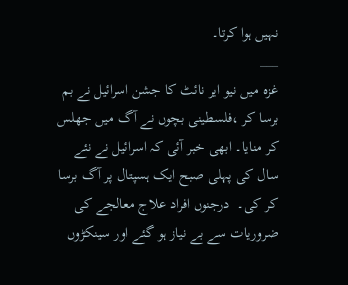نہیں ہوا کرتا۔
___
غزہ میں نیو ایر نائٹ کا جشن اسرائیل نے بم برسا کر ،فلسطینی بچوں نے آگ میں جھلس کر منایا۔ ابھی خبر آئی کہ اسرائیل نے نئے سال کی پہلی صبح ایک ہسپتال پر آگ برسا کر کی۔  درجنوں افراد علاج معالجے کی ضروریات سے بے نیاز ہو گئے اور سینکڑوں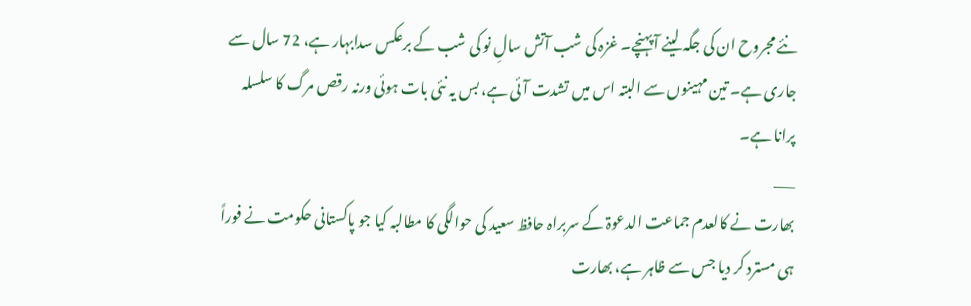نئے مجروح ان کی جگہ لینے آ پہنچے۔ غزہ کی شب آتش سالِ نو کی شب کے برعکس سدابہار ہے، 72 سال سے جاری ہے۔ تین مہینوں سے البتہ اس میں تشدت آئی ہے، بس یہ نئی بات ہوئی ورنہ رقص مرگ کا سلسلہ پرانا ہے۔
___
بھارت نے کالعدم جماعت الدعوۃ کے سربراہ حافظ سعید کی حوالگی کا مطالبہ کیا جو پاکستانی حکومت نے فوراً ہی مسترد کر دیا جس سے ظاہر ہے، بھارت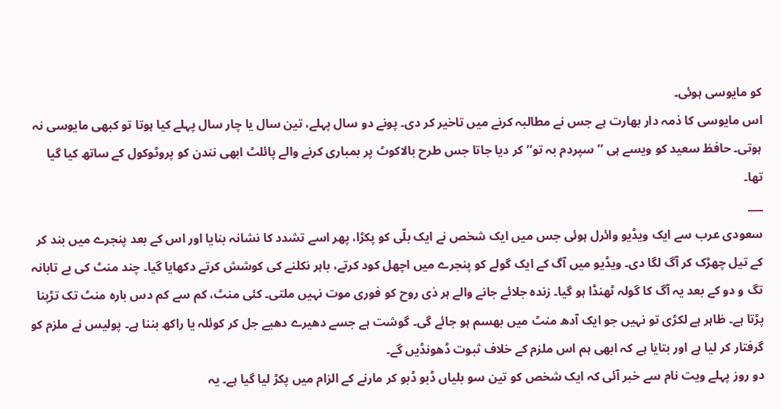کو مایوسی ہوئی۔
اس مایوسی کا ذمہ دار بھارت ہے جس نے مطالبہ کرنے میں تاخیر کر دی۔ پونے دو سال پہلے، تین سال یا چار سال پہلے کیا ہوتا تو کبھی مایوسی نہ ہوتی۔ حافظ سعید کو ویسے ہی ’’سپردم بہ تو‘‘ کر دیا جاتا جس طرح بالاکوٹ پر بمباری کرنے والے پائلٹ ابھی نندن کو پروٹوکول کے ساتھ کیا گیا تھا۔
___
سعودی عرب سے ایک ویڈیو وائرل ہوئی جس میں ایک شخص نے ایک بلّی کو پکڑا، پھر اسے تشدد کا نشانہ بنایا اور اس کے بعد پنجرے میں بند کر کے تیل چھڑک کر آگ لگا دی۔ ویڈیو میں آگ کے ایک گولے کو پنجرے میں اچھل کود کرتے، باہر نکلنے کی کوشش کرتے دکھایا گیا۔ چند منٹ کی بے تابانہ تگ و دو کے بعد یہ آگ کا گولہ ٹھنڈا ہو گیا۔ زندہ جلائے جانے والے ہر ذی روح کو فوری موت نہیں ملتی۔ کئی منٹ، کم سے کم دس بارہ منٹ تک تڑپنا پڑتا ہے۔ ظاہر ہے لکڑی تو نہیں جو ایک آدھ منٹ میں بھسم ہو جائے گی۔ گوشت ہے جسے دھیرے دھیے جل کر کوئلہ یا راکھ بننا ہے۔ پولیس نے ملزم کو گرفتار کر لیا ہے اور بتایا ہے کہ ابھی ہم اس ملزم کے خلاف ثبوت ڈھونڈیں گے۔
دو روز پہلے ویت نام سے خبر آئی کہ ایک شخص کو تین سو بلیاں ڈبو ڈبو کر مارنے کے الزام میں پکڑ لیا گیا ہے۔ یہ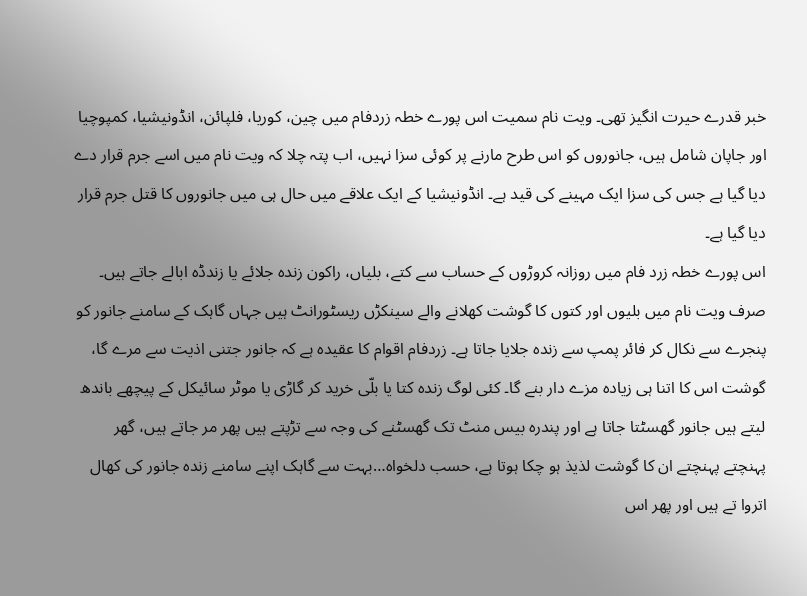خبر قدرے حیرت انگیز تھی۔ ویت نام سمیت اس پورے خطہ زردفام میں چین، کوریا، فلپائن، انڈونیشیا، کمپوچیا اور جاپان شامل ہیں، جانوروں کو اس طرح مارنے پر کوئی سزا نہیں، اب پتہ چلا کہ ویت نام میں اسے جرم قرار دے دیا گیا ہے جس کی سزا ایک مہینے کی قید ہے۔ انڈونیشیا کے ایک علاقے میں حال ہی میں جانوروں کا قتل جرم قرار دیا گیا ہے۔
اس پورے خطہ زرد فام میں روزانہ کروڑوں کے حساب سے کتے، بلیاں، راکون زندہ جلائے یا زندڈہ ابالے جاتے ہیں۔ صرف ویت نام میں بلیوں اور کتوں کا گوشت کھلانے والے سینکڑں ریسٹورانٹ ہیں جہاں گاہک کے سامنے جانور کو پنجرے سے نکال کر فائر پمپ سے زندہ جلایا جاتا ہے۔ زردفام اقوام کا عقیدہ ہے کہ جانور جتنی اذیت سے مرے گا، گوشت اس کا اتنا ہی زیادہ مزے دار بنے گا۔ کئی لوگ زندہ کتا یا بلّی خرید کر گاڑی یا موٹر سائیکل کے پیچھے باندھ لیتے ہیں جانور گھسٹتا جاتا ہے اور پندرہ بیس منٹ تک گھسٹنے کی وجہ سے تڑپتے ہیں پھر مر جاتے ہیں، گھر پہنچتے پہنچتے ان کا گوشت لذیذ ہو چکا ہوتا ہے، حسب دلخواہ…بہت سے گاہک اپنے سامنے زندہ جانور کی کھال اتروا تے ہیں اور پھر اس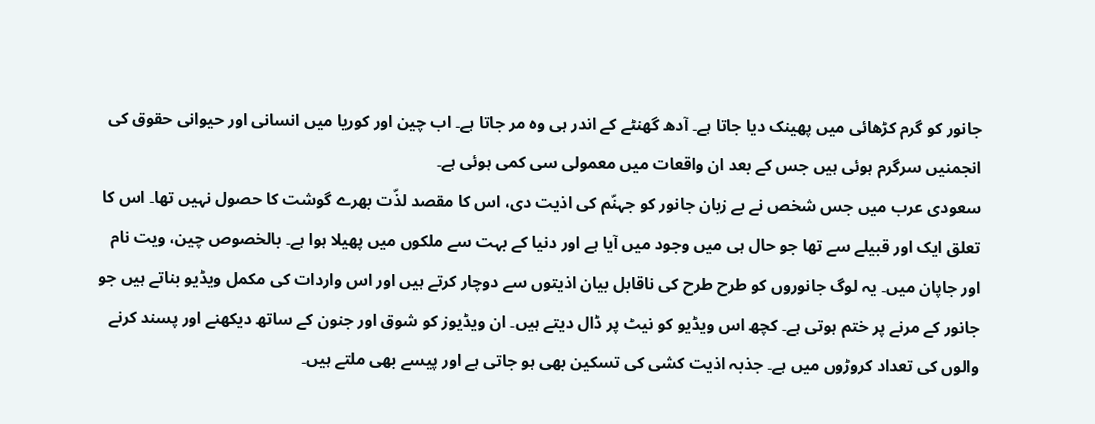جانور کو گرم کڑھائی میں پھینک دیا جاتا ہے۔ آدھ گھنٹے کے اندر ہی وہ مر جاتا ہے۔ اب چین اور کوریا میں انسانی اور حیوانی حقوق کی انجمنیں سرگرم ہوئی ہیں جس کے بعد ان واقعات میں معمولی سی کمی ہوئی ہے۔
سعودی عرب میں جس شخص نے بے زبان جانور کو جہنّم کی اذیت دی، اس کا مقصد لذّت بھرے گوشت کا حصول نہیں تھا۔ اس کا تعلق ایک اور قبیلے سے تھا جو حال ہی میں وجود میں آیا ہے اور دنیا کے بہت سے ملکوں میں پھیلا ہوا ہے۔ بالخصوص چین، ویت نام اور جاپان میں۔ یہ لوگ جانوروں کو طرح طرح کی ناقابل بیان اذیتوں سے دوچار کرتے ہیں اور اس واردات کی مکمل ویڈیو بناتے ہیں جو جانور کے مرنے پر ختم ہوتی ہے۔ کچھ اس ویڈیو کو نیٹ پر ڈال دیتے ہیں۔ ان ویڈیوز کو شوق اور جنون کے ساتھ دیکھنے اور پسند کرنے والوں کی تعداد کروڑوں میں ہے۔ جذبہ اذیت کشی کی تسکین بھی ہو جاتی ہے اور پیسے بھی ملتے ہیں۔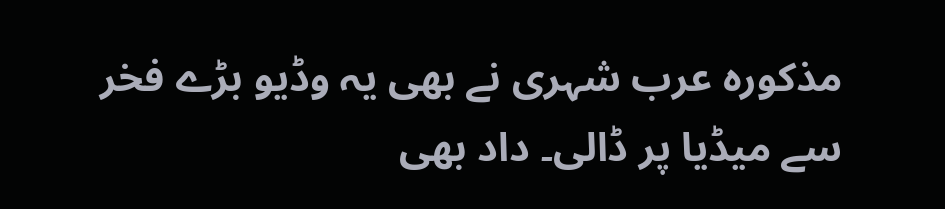مذکورہ عرب شہری نے بھی یہ وڈیو بڑے فخر سے میڈیا پر ڈالی۔ داد بھی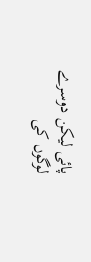پائی لیکن دوسرے لوگوں کی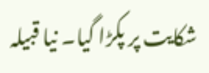شکایت پر پکڑا گیا۔ نیا قبیلہ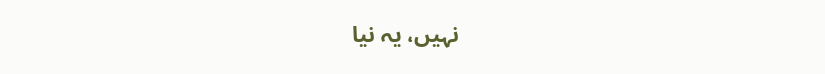نہیں، یہ نیا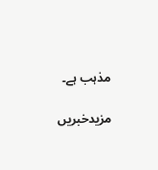مذہب ہے۔

مزیدخبریں